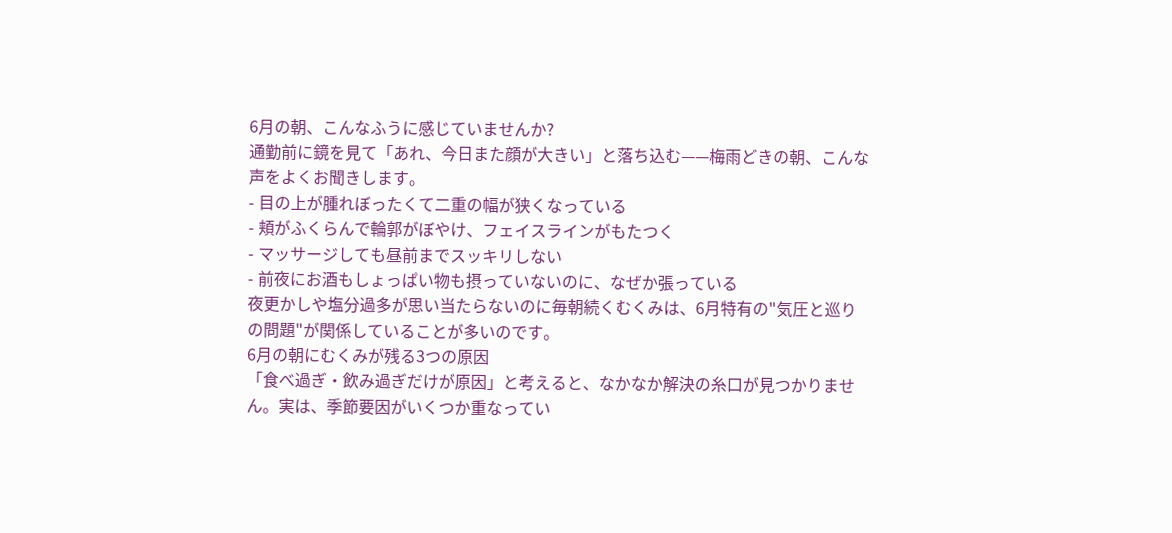6月の朝、こんなふうに感じていませんか?
通勤前に鏡を見て「あれ、今日また顔が大きい」と落ち込む——梅雨どきの朝、こんな声をよくお聞きします。
- 目の上が腫れぼったくて二重の幅が狭くなっている
- 頬がふくらんで輪郭がぼやけ、フェイスラインがもたつく
- マッサージしても昼前までスッキリしない
- 前夜にお酒もしょっぱい物も摂っていないのに、なぜか張っている
夜更かしや塩分過多が思い当たらないのに毎朝続くむくみは、6月特有の"気圧と巡りの問題"が関係していることが多いのです。
6月の朝にむくみが残る3つの原因
「食べ過ぎ・飲み過ぎだけが原因」と考えると、なかなか解決の糸口が見つかりません。実は、季節要因がいくつか重なってい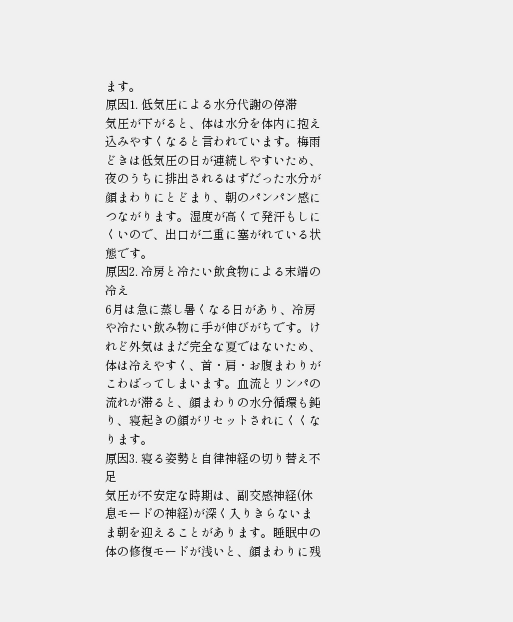ます。
原因1. 低気圧による水分代謝の停滞
気圧が下がると、体は水分を体内に抱え込みやすくなると言われています。梅雨どきは低気圧の日が連続しやすいため、夜のうちに排出されるはずだった水分が顔まわりにとどまり、朝のパンパン感につながります。湿度が高くて発汗もしにくいので、出口が二重に塞がれている状態です。
原因2. 冷房と冷たい飲食物による末端の冷え
6月は急に蒸し暑くなる日があり、冷房や冷たい飲み物に手が伸びがちです。けれど外気はまだ完全な夏ではないため、体は冷えやすく、首・肩・お腹まわりがこわばってしまいます。血流とリンパの流れが滞ると、顔まわりの水分循環も鈍り、寝起きの顔がリセットされにくくなります。
原因3. 寝る姿勢と自律神経の切り替え不足
気圧が不安定な時期は、副交感神経(休息モードの神経)が深く入りきらないまま朝を迎えることがあります。睡眠中の体の修復モードが浅いと、顔まわりに残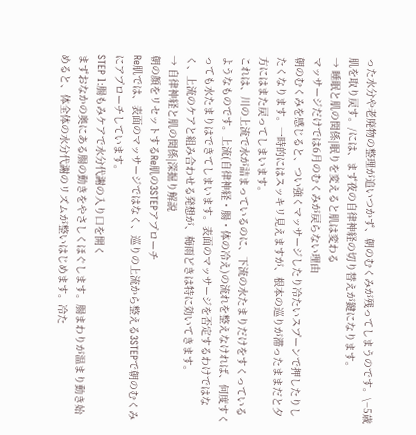った水分や老廃物の整理が追いつかず、朝のむくみが残ってしまうのです。\−5歳肌を取り戻す。/には、まず夜の自律神経の切り替えが鍵になります。
→ 睡眠と肌の関係|眠りを変えると肌は変わる
マッサージだけでは6月のむくみが戻らない理由
朝のむくみを感じると、つい強くマッサージしたり冷たいスプーンで押したりしたくなります。一時的にはスッキリ見えますが、根本の巡りが滞ったままだと夕方にはまた戻ってしまいます。
これは、川の上流で水が詰まっているのに、下流の水たまりだけをすくっているようなものです。上流(自律神経・腸・体の冷え)の流れを整えなければ、何度すくっても水たまりはできてしまいます。表面のマッサージを否定するわけではなく、上流のケアと組み合わせる発想が、梅雨どきは特に効いてきます。
→ 自律神経と肌の関係|深掘り解説
朝の顔をリセットするRe肌の3STEPアプローチ
Re肌では、表面のマッサージではなく、巡りの上流から整える3STEPで朝のむくみにアプローチしています。
STEP 1:腸もみケアで水分代謝の入り口を開く
まずおなかの奥にある腸の動きをやさしくほぐします。腸まわりが温まり動き始めると、体全体の水分代謝のリズムが整いはじめます。冷た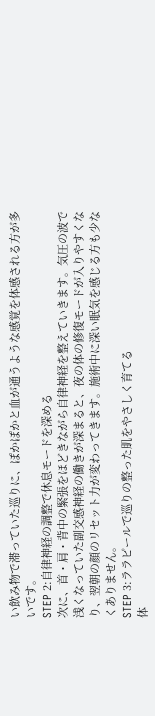い飲み物で滞っていた巡りに、ぽかぽかと血が通うような感覚を体感される方が多いです。
STEP 2:自律神経の調整で休息モードを深める
次に、首・肩・背中の緊張をほどきながら自律神経を整えていきます。気圧の波で浅くなっていた副交感神経の働きが深まると、夜の体の修復モードが入りやすくなり、翌朝の顔のリセット力が変わってきます。施術中に深い眠気を感じる方も少なくありません。
STEP 3:ララピールで巡りの整った肌をやさしく育てる
体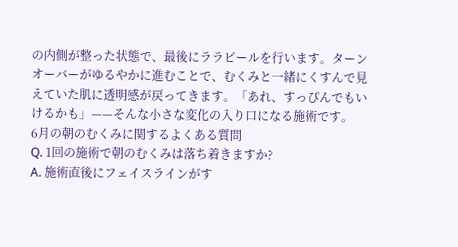の内側が整った状態で、最後にララピールを行います。ターンオーバーがゆるやかに進むことで、むくみと一緒にくすんで見えていた肌に透明感が戻ってきます。「あれ、すっぴんでもいけるかも」——そんな小さな変化の入り口になる施術です。
6月の朝のむくみに関するよくある質問
Q. 1回の施術で朝のむくみは落ち着きますか?
A. 施術直後にフェイスラインがす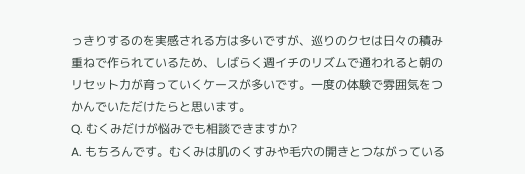っきりするのを実感される方は多いですが、巡りのクセは日々の積み重ねで作られているため、しばらく週イチのリズムで通われると朝のリセット力が育っていくケースが多いです。一度の体験で雰囲気をつかんでいただけたらと思います。
Q. むくみだけが悩みでも相談できますか?
A. もちろんです。むくみは肌のくすみや毛穴の開きとつながっている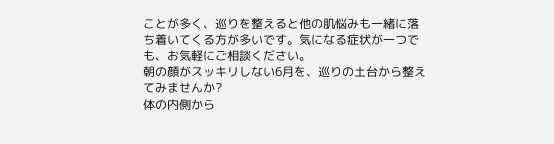ことが多く、巡りを整えると他の肌悩みも一緒に落ち着いてくる方が多いです。気になる症状が一つでも、お気軽にご相談ください。
朝の顔がスッキリしない6月を、巡りの土台から整えてみませんか?
体の内側から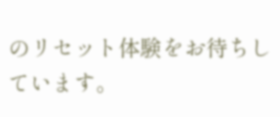のリセット体験をお待ちしています。